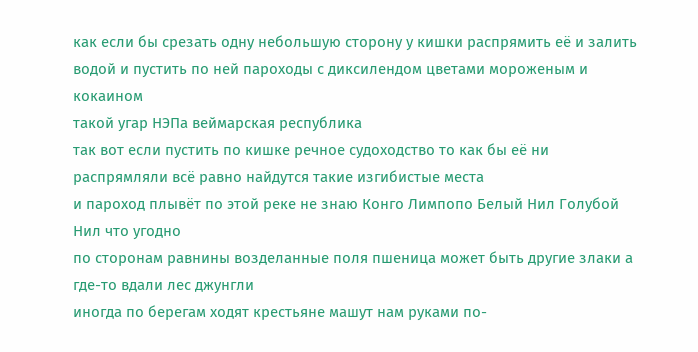как если бы срезать одну небольшую сторону у кишки распрямить её и залить водой и пустить по ней пароходы с диксилендом цветами мороженым и кокаином
такой угар НЭПа веймарская республика
так вот если пустить по кишке речное судоходство то как бы её ни распрямляли всё равно найдутся такие изгибистые места
и пароход плывёт по этой реке не знаю Конго Лимпопо Белый Нил Голубой Нил что угодно
по сторонам равнины возделанные поля пшеница может быть другие злаки а где-то вдали лес джунгли
иногда по берегам ходят крестьяне машут нам руками по-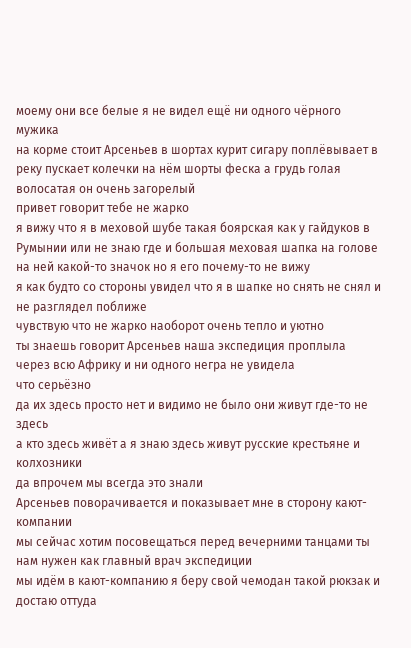моему они все белые я не видел ещё ни одного чёрного мужика
на корме стоит Арсеньев в шортах курит сигару поплёвывает в реку пускает колечки на нём шорты феска а грудь голая волосатая он очень загорелый
привет говорит тебе не жарко
я вижу что я в меховой шубе такая боярская как у гайдуков в Румынии или не знаю где и большая меховая шапка на голове на ней какой-то значок но я его почему-то не вижу
я как будто со стороны увидел что я в шапке но снять не снял и не разглядел поближе
чувствую что не жарко наоборот очень тепло и уютно
ты знаешь говорит Арсеньев наша экспедиция проплыла через всю Африку и ни одного негра не увидела
что серьёзно
да их здесь просто нет и видимо не было они живут где-то не здесь
а кто здесь живёт а я знаю здесь живут русские крестьяне и колхозники
да впрочем мы всегда это знали
Арсеньев поворачивается и показывает мне в сторону кают-компании
мы сейчас хотим посовещаться перед вечерними танцами ты нам нужен как главный врач экспедиции
мы идём в кают-компанию я беру свой чемодан такой рюкзак и достаю оттуда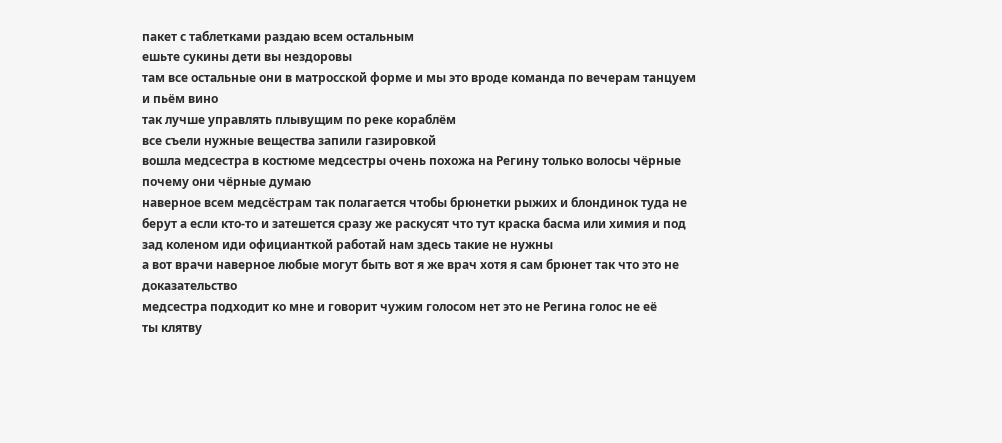пакет с таблетками раздаю всем остальным
ешьте сукины дети вы нездоровы
там все остальные они в матросской форме и мы это вроде команда по вечерам танцуем и пьём вино
так лучше управлять плывущим по реке кораблём
все съели нужные вещества запили газировкой
вошла медсестра в костюме медсестры очень похожа на Регину только волосы чёрные почему они чёрные думаю
наверное всем медсёстрам так полагается чтобы брюнетки рыжих и блондинок туда не берут а если кто-то и затешется сразу же раскусят что тут краска басма или химия и под зад коленом иди официанткой работай нам здесь такие не нужны
а вот врачи наверное любые могут быть вот я же врач хотя я сам брюнет так что это не доказательство
медсестра подходит ко мне и говорит чужим голосом нет это не Регина голос не её
ты клятву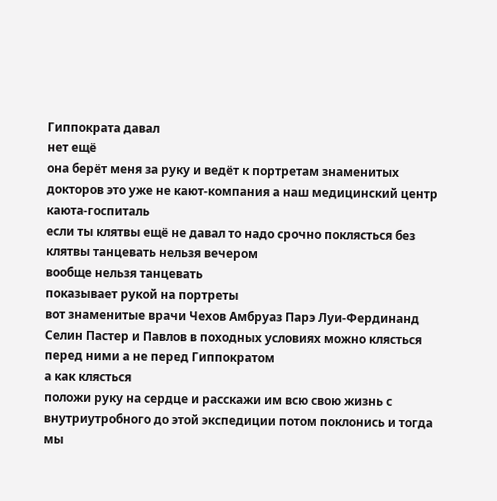Гиппократа давал
нет ещё
она берёт меня за руку и ведёт к портретам знаменитых докторов это уже не кают-компания а наш медицинский центр каюта-госпиталь
если ты клятвы ещё не давал то надо срочно поклясться без клятвы танцевать нельзя вечером
вообще нельзя танцевать
показывает рукой на портреты
вот знаменитые врачи Чехов Амбруаз Парэ Луи-Фердинанд Селин Пастер и Павлов в походных условиях можно клясться перед ними а не перед Гиппократом
а как клясться
положи руку на сердце и расскажи им всю свою жизнь с внутриутробного до этой экспедиции потом поклонись и тогда мы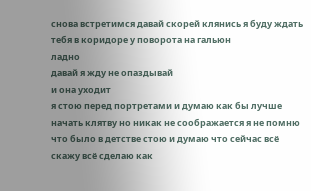снова встретимся давай скорей клянись я буду ждать тебя в коридоре у поворота на гальюн
ладно
давай я жду не опаздывай
и она уходит
я стою перед портретами и думаю как бы лучше начать клятву но никак не соображается я не помню что было в детстве стою и думаю что сейчас всё скажу всё сделаю как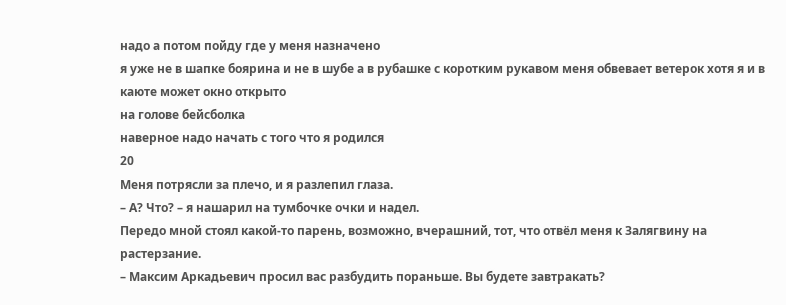надо а потом пойду где у меня назначено
я уже не в шапке боярина и не в шубе а в рубашке с коротким рукавом меня обвевает ветерок хотя я и в каюте может окно открыто
на голове бейсболка
наверное надо начать с того что я родился
20
Меня потрясли за плечо, и я разлепил глаза.
– А? Что? – я нашарил на тумбочке очки и надел.
Передо мной стоял какой-то парень, возможно, вчерашний, тот, что отвёл меня к Залягвину на растерзание.
– Максим Аркадьевич просил вас разбудить пораньше. Вы будете завтракать?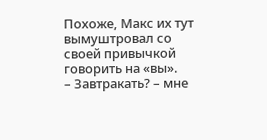Похоже, Макс их тут вымуштровал со своей привычкой говорить на «вы».
– Завтракать? – мне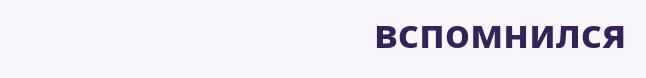вспомнился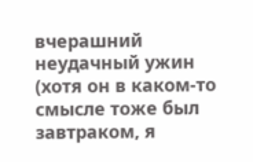вчерашний неудачный ужин (хотя он в каком-то смысле тоже был завтраком, я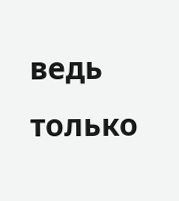ведь только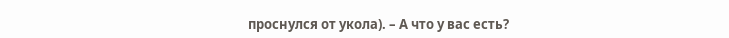проснулся от укола). – А что у вас есть?